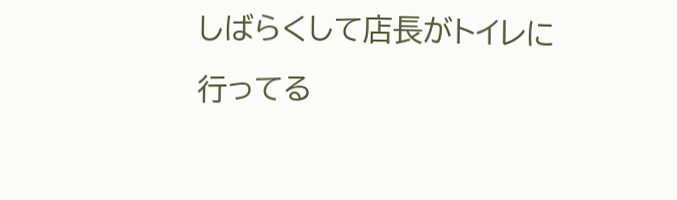しばらくして店長がトイレに行ってる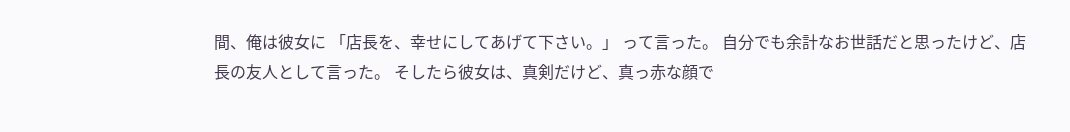間、俺は彼女に 「店長を、幸せにしてあげて下さい。」 って言った。 自分でも余計なお世話だと思ったけど、店長の友人として言った。 そしたら彼女は、真剣だけど、真っ赤な顔で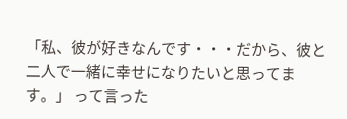「私、彼が好きなんです・・・だから、彼と二人で一緒に幸せになりたいと思ってます。」 って言った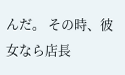んだ。 その時、彼女なら店長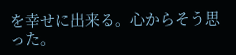を幸せに出来る。心からそう思った。